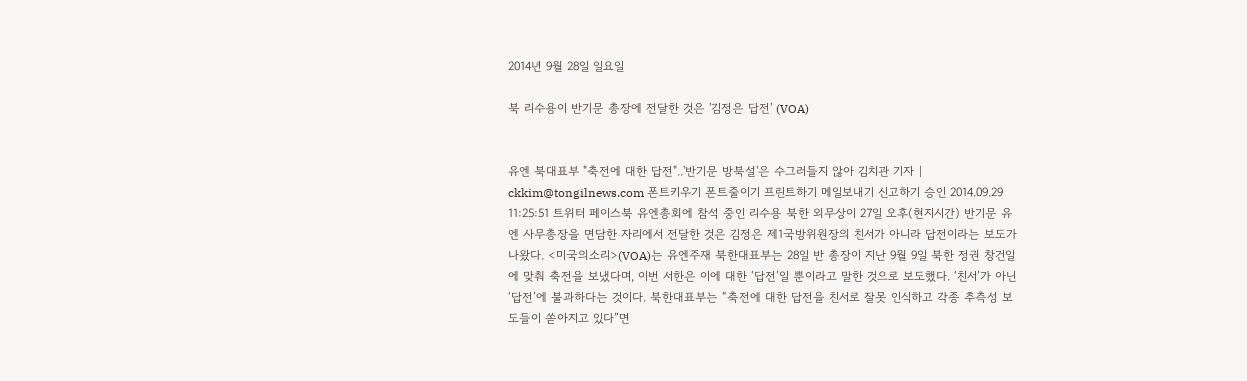2014년 9월 28일 일요일

북 리수용이 반기문 총장에 전달한 것은 '김정은 답전' (VOA)


유엔 북대표부 "축전에 대한 답전"..'반기문 방북설'은 수그러들지 않아 김치관 기자 | ckkim@tongilnews.com 폰트키우기 폰트줄이기 프린트하기 메일보내기 신고하기 승인 2014.09.29 11:25:51 트위터 페이스북 유엔총회에 참석 중인 리수용 북한 외무상이 27일 오후(현지시간) 반기문 유엔 사무총장을 면담한 자리에서 전달한 것은 김정은 제1국방위원장의 친서가 아니라 답전이라는 보도가 나왔다. <미국의소리>(VOA)는 유엔주재 북한대표부는 28일 반 총장이 지난 9월 9일 북한 정권 창건일에 맞춰 축전을 보냈다며, 이번 서한은 이에 대한 ‘답전’일 뿐이라고 말한 것으로 보도했다. ‘친서’가 아닌 ‘답전’에 불과하다는 것이다. 북한대표부는 “축전에 대한 답전을 친서로 잘못 인식하고 각종 추측성 보도들이 쏟아지고 있다”면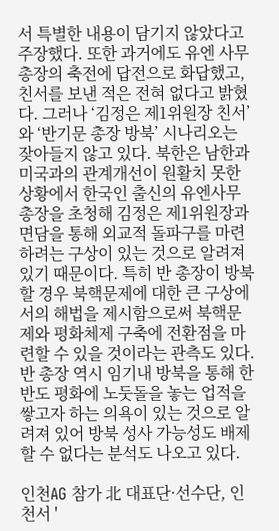서 특별한 내용이 담기지 않았다고 주장했다. 또한 과거에도 유엔 사무총장의 축전에 답전으로 화답했고, 친서를 보낸 적은 전혀 없다고 밝혔다. 그러나 ‘김정은 제1위원장 친서’와 ‘반기문 총장 방북’ 시나리오는 잦아들지 않고 있다. 북한은 남한과 미국과의 관계개선이 원활치 못한 상황에서 한국인 출신의 유엔사무총장을 초청해 김정은 제1위원장과 면담을 통해 외교적 돌파구를 마련하려는 구상이 있는 것으로 알려져 있기 때문이다. 특히 반 총장이 방북할 경우 북핵문제에 대한 큰 구상에서의 해법을 제시함으로써 북핵문제와 평화체제 구축에 전환점을 마련할 수 있을 것이라는 관측도 있다. 반 총장 역시 임기내 방북을 통해 한반도 평화에 노둣돌을 놓는 업적을 쌓고자 하는 의욕이 있는 것으로 알려져 있어 방북 성사 가능성도 배제할 수 없다는 분석도 나오고 있다.

인천AG 참가 北 대표단·선수단, 인천서 '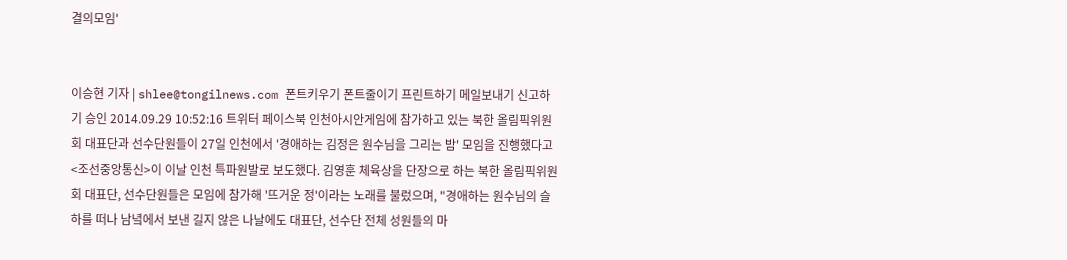결의모임'


이승현 기자 | shlee@tongilnews.com 폰트키우기 폰트줄이기 프린트하기 메일보내기 신고하기 승인 2014.09.29 10:52:16 트위터 페이스북 인천아시안게임에 참가하고 있는 북한 올림픽위원회 대표단과 선수단원들이 27일 인천에서 '경애하는 김정은 원수님을 그리는 밤' 모임을 진행했다고 <조선중앙통신>이 이날 인천 특파원발로 보도했다. 김영훈 체육상을 단장으로 하는 북한 올림픽위원회 대표단, 선수단원들은 모임에 참가해 '뜨거운 정'이라는 노래를 불렀으며, "경애하는 원수님의 슬하를 떠나 남녘에서 보낸 길지 않은 나날에도 대표단, 선수단 전체 성원들의 마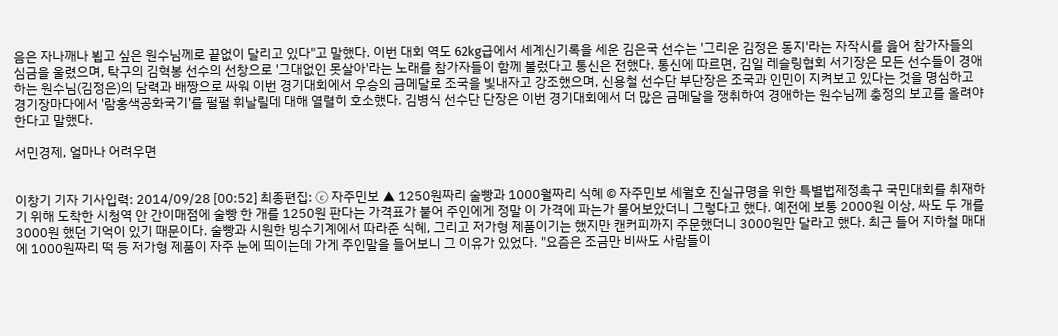음은 자나깨나 뵙고 싶은 원수님께로 끝없이 달리고 있다"고 말했다. 이번 대회 역도 62kg급에서 세계신기록을 세운 김은국 선수는 '그리운 김정은 동지'라는 자작시를 읊어 참가자들의 심금을 울렸으며, 탁구의 김혁봉 선수의 선창으로 '그대없인 못살아'라는 노래를 참가자들이 함께 불렀다고 통신은 전했다. 통신에 따르면, 김일 레슬링협회 서기장은 모든 선수들이 경애하는 원수님(김정은)의 담력과 배짱으로 싸워 이번 경기대회에서 우승의 금메달로 조국을 빛내자고 강조했으며, 신용철 선수단 부단장은 조국과 인민이 지켜보고 있다는 것을 명심하고 경기장마다에서 '람홍색공화국기'를 펄펄 휘날릴데 대해 열렬히 호소했다. 김병식 선수단 단장은 이번 경기대회에서 더 많은 금메달을 쟁취하여 경애하는 원수님께 충정의 보고를 올려야 한다고 말했다.

서민경제, 얼마나 어려우면


이창기 기자 기사입력: 2014/09/28 [00:52] 최종편집: ⓒ 자주민보 ▲ 1250원짜리 술빵과 1000월짜리 식혜 © 자주민보 세월호 진실규명을 위한 특별법제정촉구 국민대회를 취재하기 위해 도착한 시청역 안 간이매점에 술빵 한 개를 1250원 판다는 가격표가 붙어 주인에게 정말 이 가격에 파는가 물어보았더니 그렇다고 했다. 예전에 보통 2000원 이상, 싸도 두 개를 3000원 했던 기억이 있기 때문이다. 술빵과 시원한 빙수기계에서 따라준 식혜, 그리고 저가형 제품이기는 했지만 캔커피까지 주문했더니 3000원만 달라고 했다. 최근 들어 지하철 매대에 1000원짜리 떡 등 저가형 제품이 자주 눈에 띄이는데 가게 주인말을 들어보니 그 이유가 있었다. "요즘은 조금만 비싸도 사람들이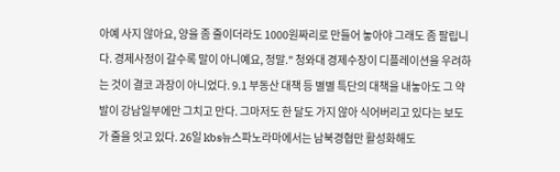아예 사지 않아요, 양을 좀 줄이더라도 1000원짜리로 만들어 놓아야 그래도 좀 팔립니다. 경제사정이 갈수록 말이 아니예요, 정말." 청와대 경제수장이 디플레이션을 우려하는 것이 결코 과장이 아니었다. 9.1 부동산 대책 등 별별 특단의 대책을 내놓아도 그 약발이 강남일부에만 그치고 만다. 그마저도 한 달도 가지 않아 식어버리고 있다는 보도가 줄을 잇고 있다. 26일 kbs뉴스파노라마에서는 남북경협만 활성화해도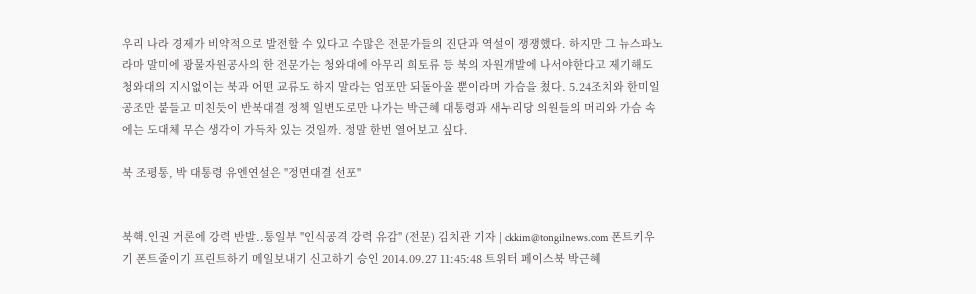우리 나라 경제가 비약적으로 발전할 수 있다고 수많은 전문가들의 진단과 역설이 쟁쟁했다. 하지만 그 뉴스파노라마 말미에 광물자원공사의 한 전문가는 청와대에 아무리 희토류 등 북의 자원개발에 나서야한다고 제기해도 청와대의 지시없이는 북과 어떤 교류도 하지 말라는 엄포만 되돌아올 뿐이라며 가슴을 쳤다. 5.24조치와 한미일공조만 붙들고 미친듯이 반북대결 정책 일변도로만 나가는 박근혜 대통령과 새누리당 의원들의 머리와 가슴 속에는 도대체 무슨 생각이 가득차 있는 것일까. 정말 한번 열어보고 싶다.

북 조평통, 박 대통령 유엔연설은 "정면대결 선포"


북핵.인권 거론에 강력 반발..통일부 "인식공격 강력 유감" (전문) 김치관 기자 | ckkim@tongilnews.com 폰트키우기 폰트줄이기 프린트하기 메일보내기 신고하기 승인 2014.09.27 11:45:48 트위터 페이스북 박근혜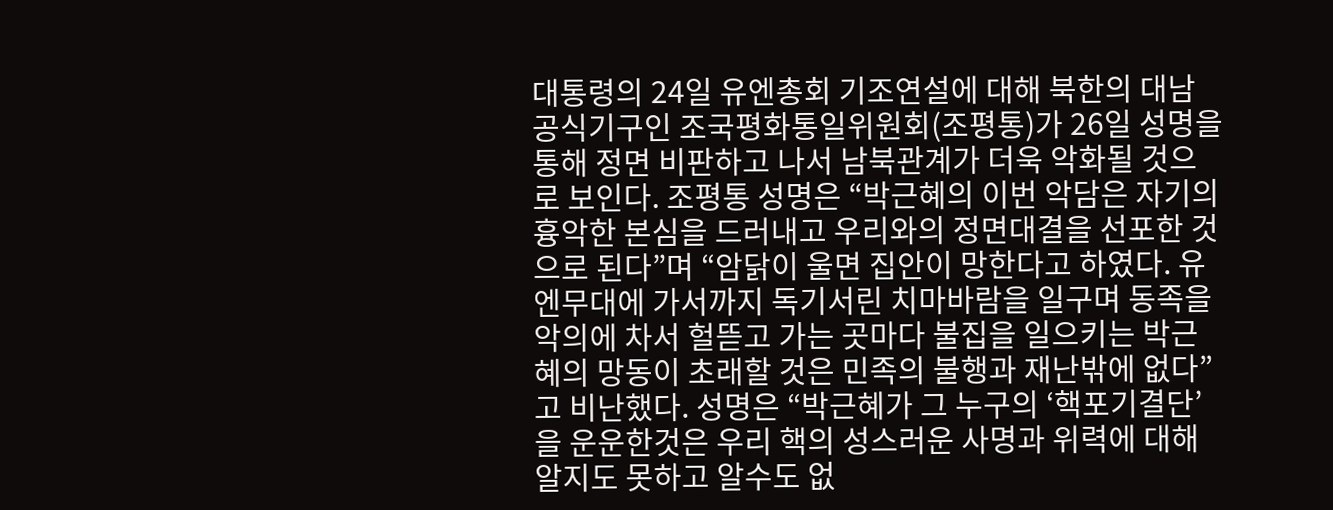대통령의 24일 유엔총회 기조연설에 대해 북한의 대남 공식기구인 조국평화통일위원회(조평통)가 26일 성명을 통해 정면 비판하고 나서 남북관계가 더욱 악화될 것으로 보인다. 조평통 성명은 “박근혜의 이번 악담은 자기의 흉악한 본심을 드러내고 우리와의 정면대결을 선포한 것으로 된다”며 “암닭이 울면 집안이 망한다고 하였다. 유엔무대에 가서까지 독기서린 치마바람을 일구며 동족을 악의에 차서 헐뜯고 가는 곳마다 불집을 일으키는 박근혜의 망동이 초래할 것은 민족의 불행과 재난밖에 없다”고 비난했다. 성명은 “박근혜가 그 누구의 ‘핵포기결단’을 운운한것은 우리 핵의 성스러운 사명과 위력에 대해 알지도 못하고 알수도 없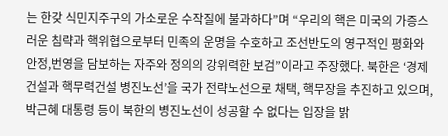는 한갖 식민지주구의 가소로운 수작질에 불과하다”며 “우리의 핵은 미국의 가증스러운 침략과 핵위협으로부터 민족의 운명을 수호하고 조선반도의 영구적인 평화와 안정,번영을 담보하는 자주와 정의의 강위력한 보검”이라고 주장했다. 북한은 ‘경제건설과 핵무력건설 병진노선’을 국가 전략노선으로 채택, 핵무장을 추진하고 있으며, 박근혜 대통령 등이 북한의 병진노선이 성공할 수 없다는 입장을 밝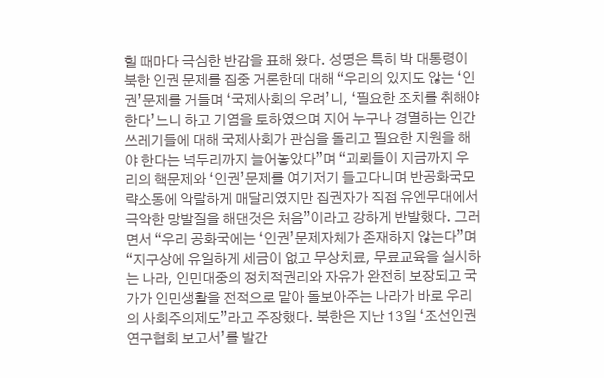힐 때마다 극심한 반감을 표해 왔다. 성명은 특히 박 대통령이 북한 인권 문제를 집중 거론한데 대해 “우리의 있지도 않는 ‘인권’문제를 거들며 ‘국제사회의 우려’니, ‘필요한 조치를 취해야 한다’느니 하고 기염을 토하였으며 지어 누구나 경멸하는 인간쓰레기들에 대해 국제사회가 관심을 돌리고 필요한 지원을 해야 한다는 넉두리까지 늘어놓았다”며 “괴뢰들이 지금까지 우리의 핵문제와 ‘인권’문제를 여기저기 들고다니며 반공화국모략소동에 악랄하게 매달리였지만 집권자가 직접 유엔무대에서 극악한 망발질을 해댄것은 처음”이라고 강하게 반발했다. 그러면서 “우리 공화국에는 ‘인권’문제자체가 존재하지 않는다”며 “지구상에 유일하게 세금이 없고 무상치료, 무료교육을 실시하는 나라, 인민대중의 정치적권리와 자유가 완전히 보장되고 국가가 인민생활을 전적으로 맡아 돌보아주는 나라가 바로 우리의 사회주의제도”라고 주장했다. 북한은 지난 13일 ‘조선인권연구협회 보고서’를 발간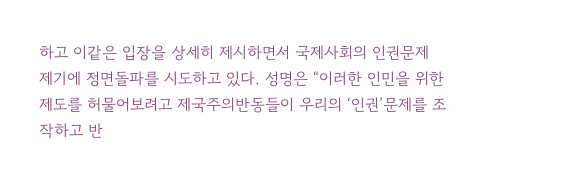하고 이같은 입장을 상세히 제시하면서 국제사회의 인권문제 제기에 정면돌파를 시도하고 있다. 성명은 “이러한 인민을 위한 제도를 허물어보려고 제국주의반동들이 우리의 ‘인권’문제를 조작하고 반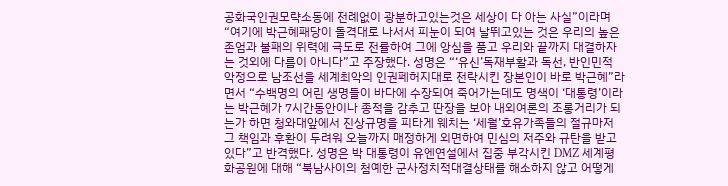공화국인권모략소동에 전례없이 광분하고있는것은 세상이 다 아는 사실”이라며 “여기에 박근혜패당이 돌격대로 나서서 피눈이 되여 날뛰고있는 것은 우리의 높은 존엄과 불패의 위력에 극도로 전률하여 그에 앙심을 품고 우리와 끝까지 대결하자는 것외에 다름이 아니다”고 주장했다. 성명은 “‘유신’독재부활과 독선, 반인민적 악정으로 남조선을 세계최악의 인권페허지대로 전락시킨 장본인이 바로 박근혜”라면서 “수백명의 어린 생명들이 바다에 수장되여 죽어가는데도 명색이 ‘대통령’이라는 박근혜가 7시간동안이나 종적을 감추고 딴장을 보아 내외여론의 조롱거리가 되는가 하면 청와대앞에서 진상규명을 피타게 웨치는 ‘세월’호유가족들의 절규마저 그 책임과 후환이 두려워 오늘까지 매정하게 외면하여 민심의 저주와 규탄을 받고있다”고 반격했다. 성명은 박 대통령이 유엔연설에서 집중 부각시킨 DMZ 세계평화공원에 대해 “북남사이의 첨예한 군사정치적대결상태를 해소하지 않고 어떻게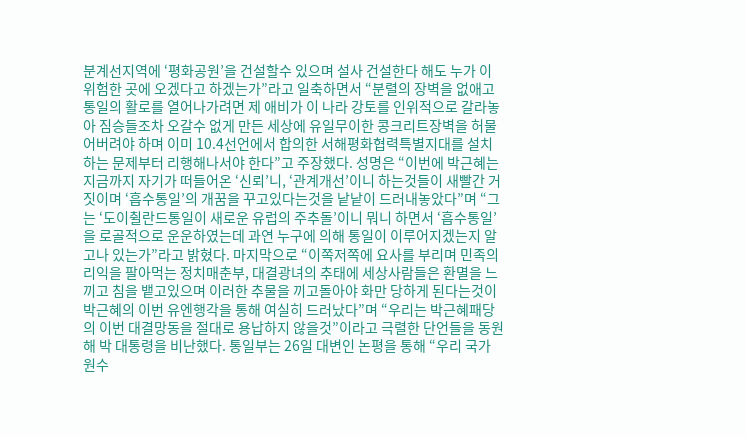분계선지역에 ‘평화공원’을 건설할수 있으며 설사 건설한다 해도 누가 이 위험한 곳에 오겠다고 하겠는가”라고 일축하면서 “분렬의 장벽을 없애고 통일의 활로를 열어나가려면 제 애비가 이 나라 강토를 인위적으로 갈라놓아 짐승들조차 오갈수 없게 만든 세상에 유일무이한 콩크리트장벽을 허물어버려야 하며 이미 10.4선언에서 합의한 서해평화협력특별지대를 설치하는 문제부터 리행해나서야 한다”고 주장했다. 성명은 “이번에 박근혜는 지금까지 자기가 떠들어온 ‘신뢰’니, ‘관계개선’이니 하는것들이 새빨간 거짓이며 ‘흡수통일’의 개꿈을 꾸고있다는것을 낱낱이 드러내놓았다”며 “그는 ‘도이췰란드통일이 새로운 유럽의 주추돌’이니 뭐니 하면서 ‘흡수통일’을 로골적으로 운운하였는데 과연 누구에 의해 통일이 이루어지겠는지 알고나 있는가”라고 밝혔다. 마지막으로 “이쪽저쪽에 요사를 부리며 민족의 리익을 팔아먹는 정치매춘부, 대결광녀의 추태에 세상사람들은 환멸을 느끼고 침을 뱉고있으며 이러한 추물을 끼고돌아야 화만 당하게 된다는것이 박근혜의 이번 유엔행각을 통해 여실히 드러났다”며 “우리는 박근혜패당의 이번 대결망동을 절대로 용납하지 않을것”이라고 극렬한 단언들을 동원해 박 대통령을 비난했다. 통일부는 26일 대변인 논평을 통해 “우리 국가 원수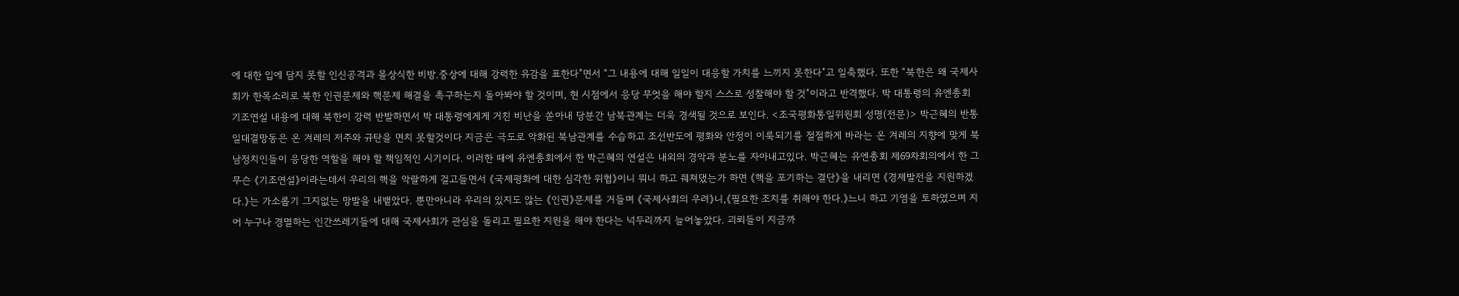에 대한 입에 담지 못할 인신공격과 몰상식한 비방.중상에 대해 강력한 유감을 표한다”면서 “그 내용에 대해 일일이 대응할 가치를 느끼지 못한다”고 일축했다. 또한 “북한은 왜 국제사회가 한목소리로 북한 인권문제와 핵문제 해결을 촉구하는지 돌아봐야 할 것이며, 현 시점에서 응당 무엇을 해야 할지 스스로 성찰해야 할 것”이라고 반격했다. 박 대통령의 유엔총회 기조연설 내용에 대해 북한이 강력 반발하면서 박 대통령에게게 거친 비난을 쏟아내 당분간 남북관계는 더욱 경색될 것으로 보인다. <조국평화통일위원회 성명(전문)> 박근혜의 반통일대결망동은 온 겨레의 저주와 규탄을 면치 못할것이다 지금은 극도로 악화된 북남관계를 수습하고 조선반도에 평화와 안정이 이룩되기를 절절하게 바라는 온 겨레의 지향에 맞게 북남정치인들이 응당한 역할을 해야 할 책임적인 시기이다. 이러한 때에 유엔총회에서 한 박근혜의 연설은 내외의 경악과 분노를 자아내고있다. 박근혜는 유엔총회 제69차회의에서 한 그 무슨 《기조연설》이라는데서 우리의 핵을 악랄하게 걸고들면서 《국제평화에 대한 심각한 위협》이니 뭐니 하고 줴쳐댔는가 하면 《핵을 포기하는 결단》을 내리면 《경제발전을 지원하겠다.》는 가소롭기 그지없는 망발을 내뱉았다. 뿐만아니라 우리의 있지도 않는 《인권》문제를 거들며 《국제사회의 우려》니,《필요한 조치를 취해야 한다.》느니 하고 기염을 토하였으며 지어 누구나 경멸하는 인간쓰레기들에 대해 국제사회가 관심을 돌리고 필요한 지원을 해야 한다는 넉두리까지 늘어놓았다. 괴뢰들이 지금까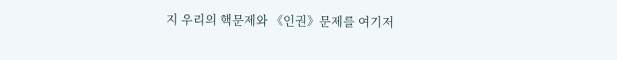지 우리의 핵문제와 《인권》문제를 여기저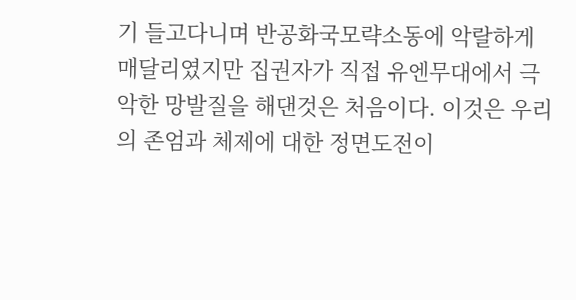기 들고다니며 반공화국모략소동에 악랄하게 매달리였지만 집권자가 직접 유엔무대에서 극악한 망발질을 해댄것은 처음이다. 이것은 우리의 존엄과 체제에 대한 정면도전이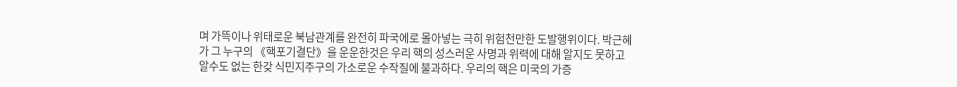며 가뜩이나 위태로운 북남관계를 완전히 파국에로 몰아넣는 극히 위험천만한 도발행위이다. 박근혜가 그 누구의 《핵포기결단》을 운운한것은 우리 핵의 성스러운 사명과 위력에 대해 알지도 못하고 알수도 없는 한갖 식민지주구의 가소로운 수작질에 불과하다. 우리의 핵은 미국의 가증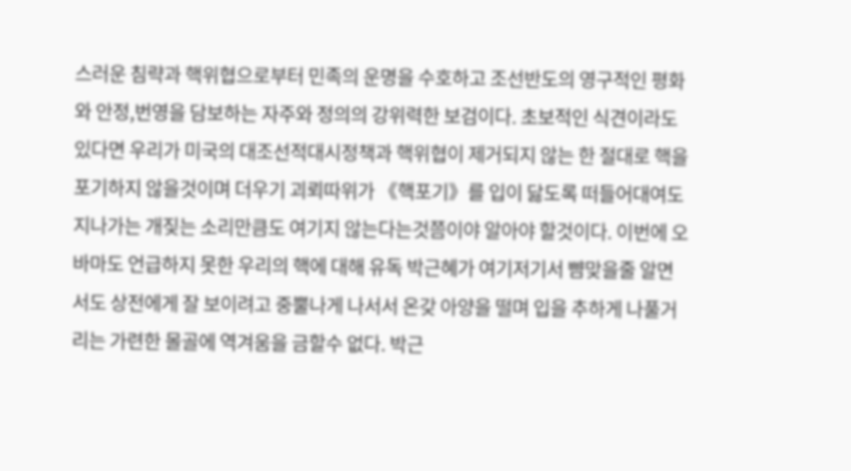스러운 침략과 핵위협으로부터 민족의 운명을 수호하고 조선반도의 영구적인 평화와 안정,번영을 담보하는 자주와 정의의 강위력한 보검이다. 초보적인 식견이라도 있다면 우리가 미국의 대조선적대시정책과 핵위협이 제거되지 않는 한 절대로 핵을 포기하지 않을것이며 더우기 괴뢰따위가 《핵포기》를 입이 닳도록 떠들어대여도 지나가는 개짖는 소리만큼도 여기지 않는다는것쯤이야 알아야 할것이다. 이번에 오바마도 언급하지 못한 우리의 핵에 대해 유독 박근혜가 여기저기서 뺨맞을줄 알면서도 상전에게 잘 보이려고 중뿔나게 나서서 온갖 아양을 떨며 입을 추하게 나풀거리는 가련한 몰골에 역겨움을 금할수 없다. 박근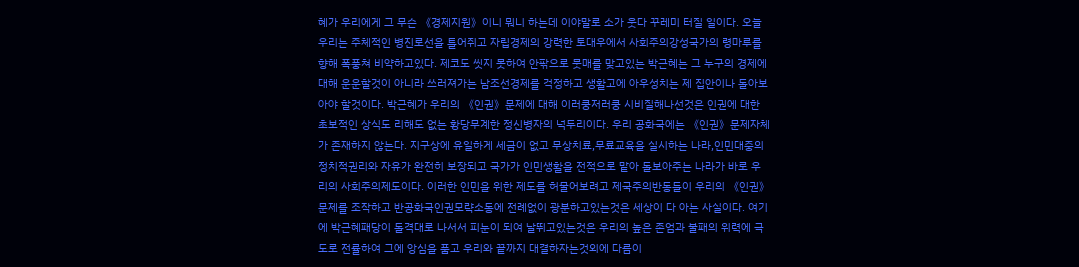혜가 우리에게 그 무슨 《경제지원》이니 뭐니 하는데 이야말로 소가 웃다 꾸레미 터질 일이다. 오늘 우리는 주체적인 병진로선을 틀어쥐고 자립경제의 강력한 토대우에서 사회주의강성국가의 령마루를 향해 폭풍쳐 비약하고있다. 제코도 씻지 못하여 안팎으로 뭇매를 맞고있는 박근혜는 그 누구의 경제에 대해 운운할것이 아니라 쓰러져가는 남조선경제를 걱정하고 생활고에 아우성치는 제 집안이나 돌아보아야 할것이다. 박근혜가 우리의 《인권》문제에 대해 이러쿵저러쿵 시비질해나선것은 인권에 대한 초보적인 상식도 리해도 없는 황당무계한 정신병자의 넉두리이다. 우리 공화국에는 《인권》문제자체가 존재하지 않는다. 지구상에 유일하게 세금이 없고 무상치료,무료교육을 실시하는 나라,인민대중의 정치적권리와 자유가 완전히 보장되고 국가가 인민생활을 전적으로 맡아 돌보아주는 나라가 바로 우리의 사회주의제도이다. 이러한 인민을 위한 제도를 허물어보려고 제국주의반동들이 우리의 《인권》문제를 조작하고 반공화국인권모략소동에 전례없이 광분하고있는것은 세상이 다 아는 사실이다. 여기에 박근혜패당이 돌격대로 나서서 피눈이 되여 날뛰고있는것은 우리의 높은 존엄과 불패의 위력에 극도로 전률하여 그에 앙심을 품고 우리와 끝까지 대결하자는것외에 다름이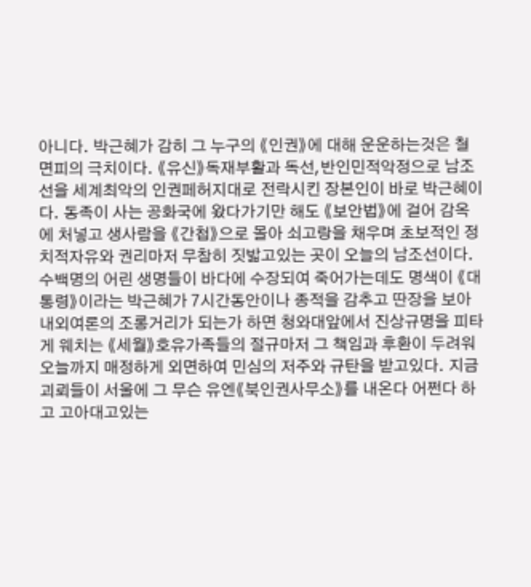아니다. 박근혜가 감히 그 누구의 《인권》에 대해 운운하는것은 철면피의 극치이다. 《유신》독재부활과 독선,반인민적악정으로 남조선을 세계최악의 인권페허지대로 전락시킨 장본인이 바로 박근혜이다. 동족이 사는 공화국에 왔다가기만 해도 《보안법》에 걸어 감옥에 처넣고 생사람을 《간첩》으로 몰아 쇠고랑을 채우며 초보적인 정치적자유와 권리마저 무참히 짓밟고있는 곳이 오늘의 남조선이다. 수백명의 어린 생명들이 바다에 수장되여 죽어가는데도 명색이 《대통령》이라는 박근혜가 7시간동안이나 종적을 감추고 딴장을 보아 내외여론의 조롱거리가 되는가 하면 청와대앞에서 진상규명을 피타게 웨치는 《세월》호유가족들의 절규마저 그 책임과 후환이 두려워 오늘까지 매정하게 외면하여 민심의 저주와 규탄을 받고있다. 지금 괴뢰들이 서울에 그 무슨 유엔《북인권사무소》를 내온다 어쩐다 하고 고아대고있는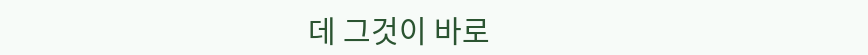데 그것이 바로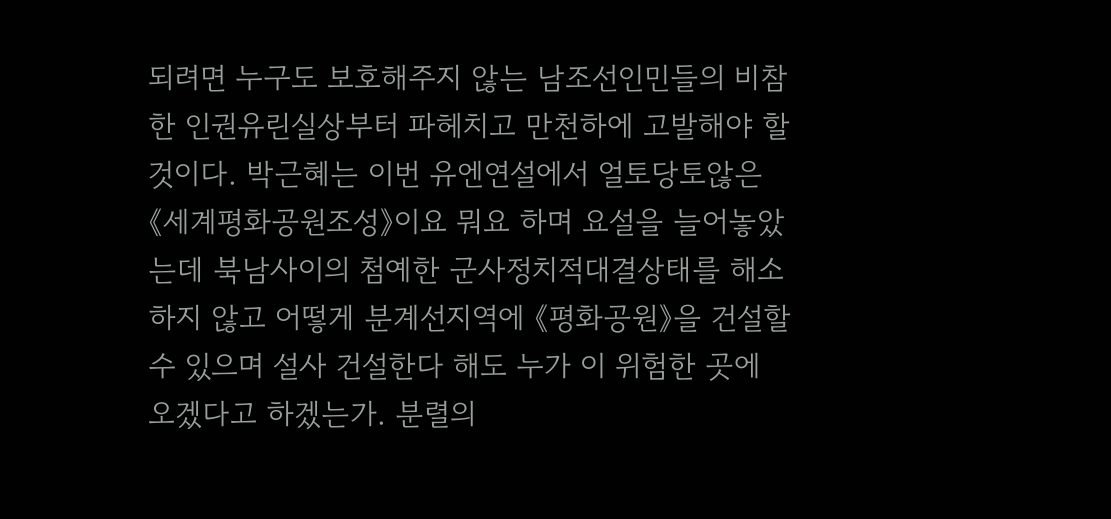되려면 누구도 보호해주지 않는 남조선인민들의 비참한 인권유린실상부터 파헤치고 만천하에 고발해야 할것이다. 박근혜는 이번 유엔연설에서 얼토당토않은 《세계평화공원조성》이요 뭐요 하며 요설을 늘어놓았는데 북남사이의 첨예한 군사정치적대결상태를 해소하지 않고 어떻게 분계선지역에 《평화공원》을 건설할수 있으며 설사 건설한다 해도 누가 이 위험한 곳에 오겠다고 하겠는가. 분렬의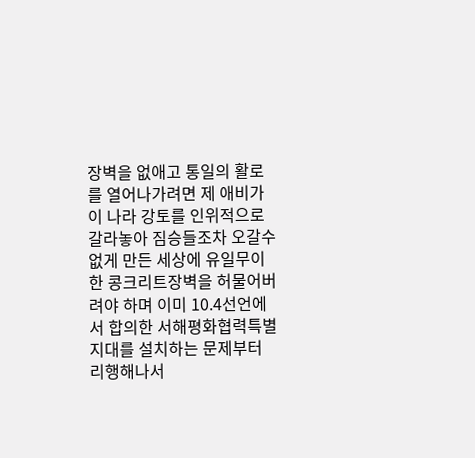장벽을 없애고 통일의 활로를 열어나가려면 제 애비가 이 나라 강토를 인위적으로 갈라놓아 짐승들조차 오갈수 없게 만든 세상에 유일무이한 콩크리트장벽을 허물어버려야 하며 이미 10.4선언에서 합의한 서해평화협력특별지대를 설치하는 문제부터 리행해나서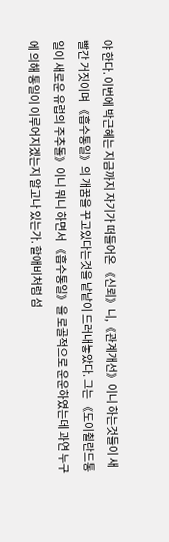야 한다. 이번에 박근혜는 지금까지 자기가 떠들어온 《신뢰》니,《관계개선》이니 하는것들이 새빨간 거짓이며 《흡수통일》의 개꿈을 꾸고있다는것을 낱낱이 드러내놓았다. 그는 《도이췰란드통일이 새로운 유럽의 주추돌》이니 뭐니 하면서 《흡수통일》을 로골적으로 운운하였는데 과연 누구에 의해 통일이 이루어지겠는지 알고나 있는가. 할애비처럼 섬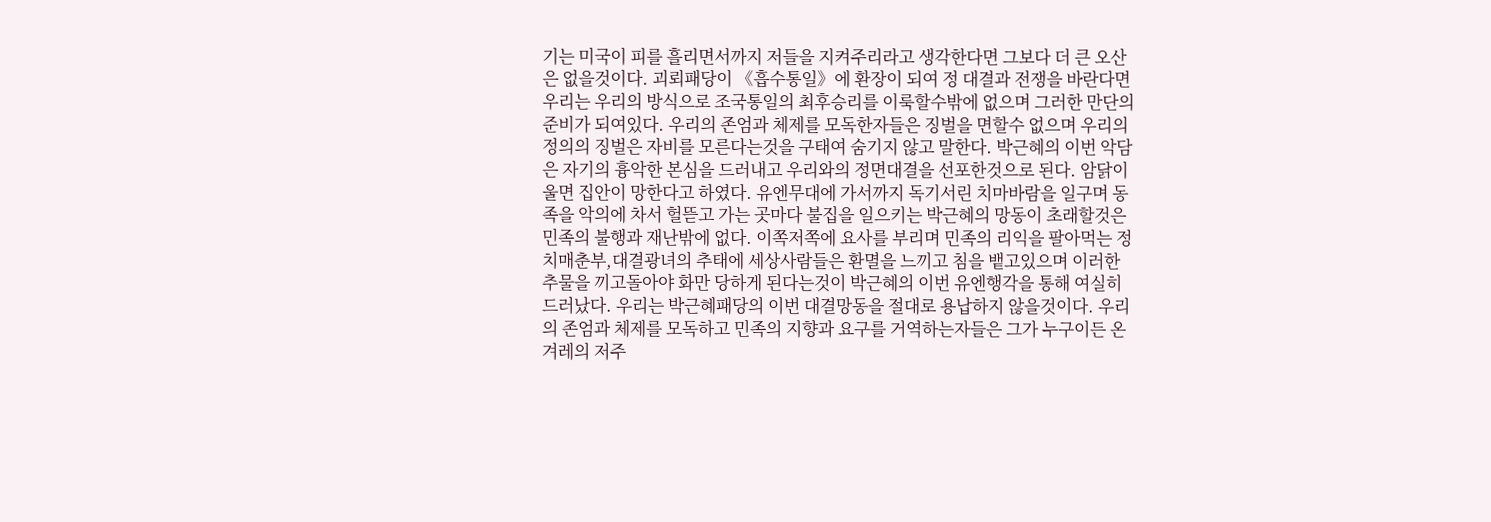기는 미국이 피를 흘리면서까지 저들을 지켜주리라고 생각한다면 그보다 더 큰 오산은 없을것이다. 괴뢰패당이 《흡수통일》에 환장이 되여 정 대결과 전쟁을 바란다면 우리는 우리의 방식으로 조국통일의 최후승리를 이룩할수밖에 없으며 그러한 만단의 준비가 되여있다. 우리의 존엄과 체제를 모독한자들은 징벌을 면할수 없으며 우리의 정의의 징벌은 자비를 모른다는것을 구태여 숨기지 않고 말한다. 박근혜의 이번 악담은 자기의 흉악한 본심을 드러내고 우리와의 정면대결을 선포한것으로 된다. 암닭이 울면 집안이 망한다고 하였다. 유엔무대에 가서까지 독기서린 치마바람을 일구며 동족을 악의에 차서 헐뜯고 가는 곳마다 불집을 일으키는 박근혜의 망동이 초래할것은 민족의 불행과 재난밖에 없다. 이쪽저쪽에 요사를 부리며 민족의 리익을 팔아먹는 정치매춘부,대결광녀의 추태에 세상사람들은 환멸을 느끼고 침을 뱉고있으며 이러한 추물을 끼고돌아야 화만 당하게 된다는것이 박근혜의 이번 유엔행각을 통해 여실히 드러났다. 우리는 박근혜패당의 이번 대결망동을 절대로 용납하지 않을것이다. 우리의 존엄과 체제를 모독하고 민족의 지향과 요구를 거역하는자들은 그가 누구이든 온 겨레의 저주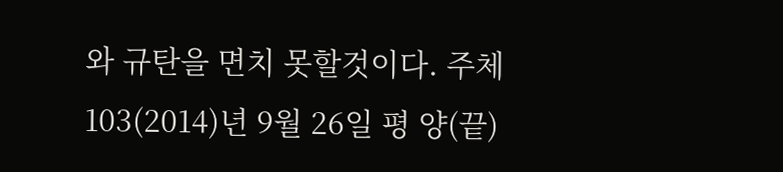와 규탄을 면치 못할것이다. 주체103(2014)년 9월 26일 평 양(끝)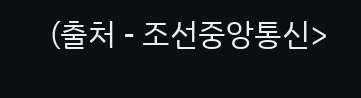(출처 - 조선중앙통신>